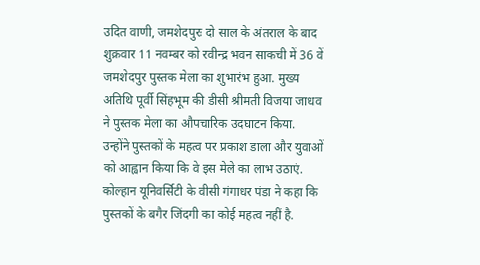उदित वाणी, जमशेदपुरः दो साल के अंतराल के बाद शुक्रवार 11 नवम्बर को रवीन्द्र भवन साकची में 36 वें जमशेदपुर पुस्तक मेला का शुभारंभ हुआ. मुख्य अतिथि पूर्वी सिंहभूम की डीसी श्रीमती विजया जाधव ने पुस्तक मेला का औपचारिक उदघाटन किया.
उन्होंने पुस्तकों के महत्व पर प्रकाश डाला और युवाओं को आह्वान किया कि वे इस मेले का लाभ उठाएं. कोल्हान यूनिवर्सिटी के वीसी गंगाधर पंडा ने कहा कि पुस्तकों के बगैर जिंदगी का कोई महत्व नहीं है.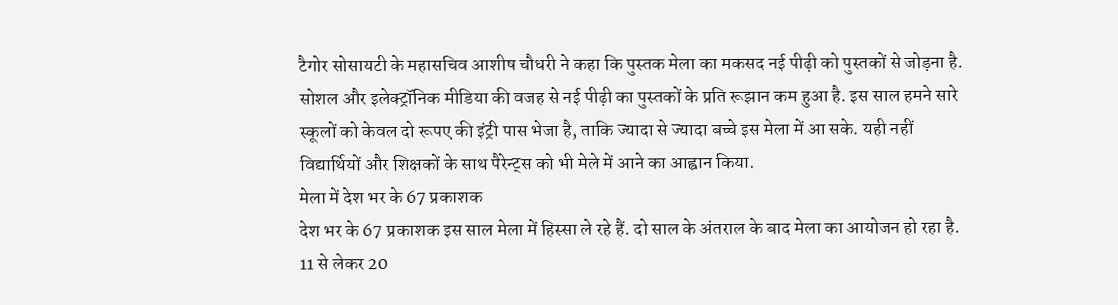टैगोर सोसायटी के महासचिव आशीष चौधरी ने कहा कि पुस्तक मेला का मकसद नई पीढ़ी को पुस्तकों से जोड़ना है.
सोशल और इलेक्ट्रॉनिक मीडिया की वजह से नई पीढ़ी का पुस्तकों के प्रति रूझान कम हुआ है. इस साल हमने सारे स्कूलों को केवल दो रूपए की इंट्री पास भेजा है, ताकि ज्यादा से ज्यादा बच्चे इस मेला में आ सके. यही नहीं विद्यार्थियों और शिक्षकों के साथ पैरेन्ट्स को भी मेले में आने का आह्वान किया.
मेला में देश भर के 67 प्रकाशक
देश भर के 67 प्रकाशक इस साल मेला में हिस्सा ले रहे हैं. दो साल के अंतराल के बाद मेला का आयोजन हो रहा है. 11 से लेकर 20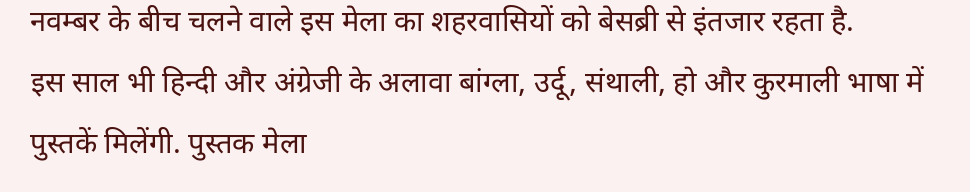नवम्बर के बीच चलने वाले इस मेला का शहरवासियों को बेसब्री से इंतजार रहता है.
इस साल भी हिन्दी और अंग्रेजी के अलावा बांग्ला, उर्दू, संथाली, हो और कुरमाली भाषा में पुस्तकें मिलेंगी. पुस्तक मेला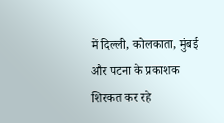में दिल्ली, कोलकाता, मुंबई और पटना के प्रकाशक शिरकत कर रहे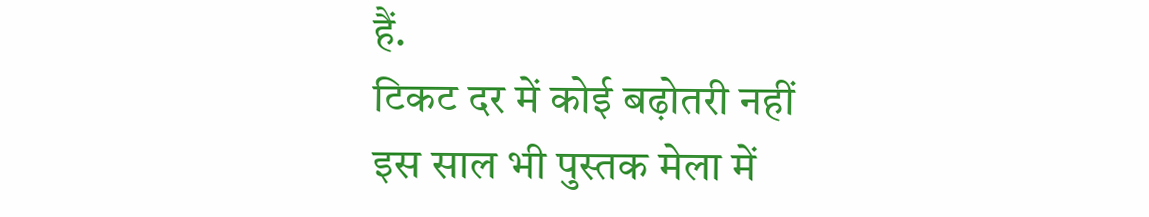हैं.
टिकट दर में कोई बढ़ोतरी नहीं
इस साल भी पुस्तक मेला में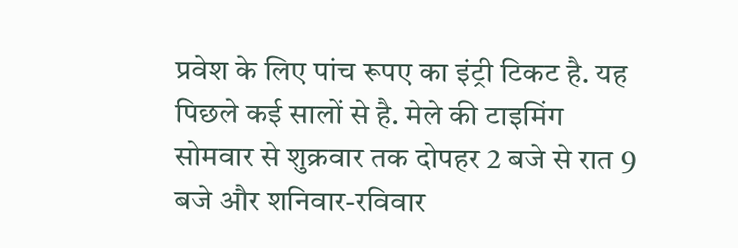प्रवेश के लिए पांच रूपए का इंट्री टिकट है. यह पिछले कई सालों से है. मेले की टाइमिंग सोमवार से शुक्रवार तक दोपहर 2 बजे से रात 9 बजे और शनिवार-रविवार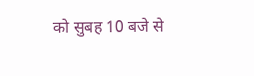को सुबह 10 बजे से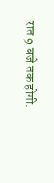रात 9 बजे तक होगी.